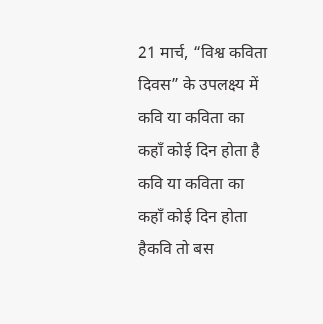21 मार्च, “विश्व कविता दिवस” के उपलक्ष्य में
कवि या कविता का कहाँ कोई दिन होता है कवि या कविता का कहाँ कोई दिन होता हैकवि तो बस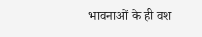भावनाओं के ही वश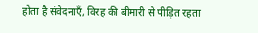होता है संवेदनाएँ, विरह की बीमारी से पीड़ित रहता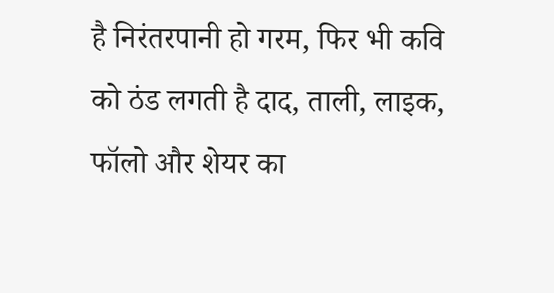है निरंतरपानी हो गरम, फिर भी कवि को ठंड लगती है दाद, ताली, लाइक, फॉलो और शेयर का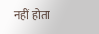नहीं होता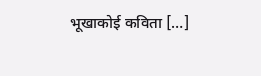भूखाकोई कविता […]